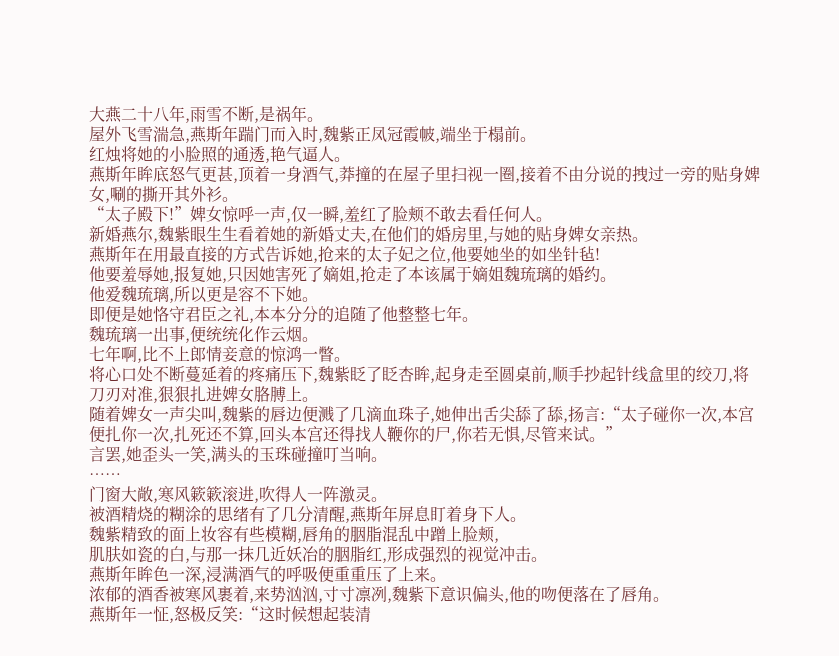大燕二十八年,雨雪不断,是祸年。
屋外飞雪湍急,燕斯年踹门而入时,魏紫正凤冠霞帔,端坐于榻前。
红烛将她的小脸照的通透,艳气逼人。
燕斯年眸底怒气更甚,顶着一身酒气,莽撞的在屋子里扫视一圈,接着不由分说的拽过一旁的贴身婢女,唰的撕开其外衫。
“太子殿下!”婢女惊呼一声,仅一瞬,羞红了脸颊不敢去看任何人。
新婚燕尔,魏紫眼生生看着她的新婚丈夫,在他们的婚房里,与她的贴身婢女亲热。
燕斯年在用最直接的方式告诉她,抢来的太子妃之位,他要她坐的如坐针毡!
他要羞辱她,报复她,只因她害死了嫡姐,抢走了本该属于嫡姐魏琉璃的婚约。
他爱魏琉璃,所以更是容不下她。
即便是她恪守君臣之礼,本本分分的追随了他整整七年。
魏琉璃一出事,便统统化作云烟。
七年啊,比不上郎情妾意的惊鸿一瞥。
将心口处不断蔓延着的疼痛压下,魏紫眨了眨杏眸,起身走至圆桌前,顺手抄起针线盒里的绞刀,将刀刃对准,狠狠扎进婢女胳膊上。
随着婢女一声尖叫,魏紫的唇边便溅了几滴血珠子,她伸出舌尖舔了舔,扬言:“太子碰你一次,本宫便扎你一次,扎死还不算,回头本宫还得找人鞭你的尸,你若无惧,尽管来试。”
言罢,她歪头一笑,满头的玉珠碰撞叮当响。
……
门窗大敞,寒风簌簌滚进,吹得人一阵激灵。
被酒精烧的糊涂的思绪有了几分清醒,燕斯年屏息盯着身下人。
魏紫精致的面上妆容有些模糊,唇角的胭脂混乱中蹭上脸颊,
肌肤如瓷的白,与那一抹几近妖冶的胭脂红,形成强烈的视觉冲击。
燕斯年眸色一深,浸满酒气的呼吸便重重压了上来。
浓郁的酒香被寒风裹着,来势汹汹,寸寸凛冽,魏紫下意识偏头,他的吻便落在了唇角。
燕斯年一怔,怒极反笑:“这时候想起装清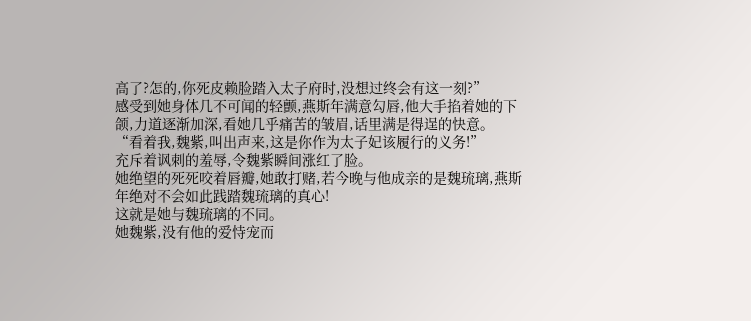高了?怎的,你死皮赖脸踏入太子府时,没想过终会有这一刻?”
感受到她身体几不可闻的轻颤,燕斯年满意勾唇,他大手掐着她的下颌,力道逐渐加深,看她几乎痛苦的皱眉,话里满是得逞的快意。
“看着我,魏紫,叫出声来,这是你作为太子妃该履行的义务!”
充斥着讽刺的羞辱,令魏紫瞬间涨红了脸。
她绝望的死死咬着唇瓣,她敢打赌,若今晚与他成亲的是魏琉璃,燕斯年绝对不会如此践踏魏琉璃的真心!
这就是她与魏琉璃的不同。
她魏紫,没有他的爱恃宠而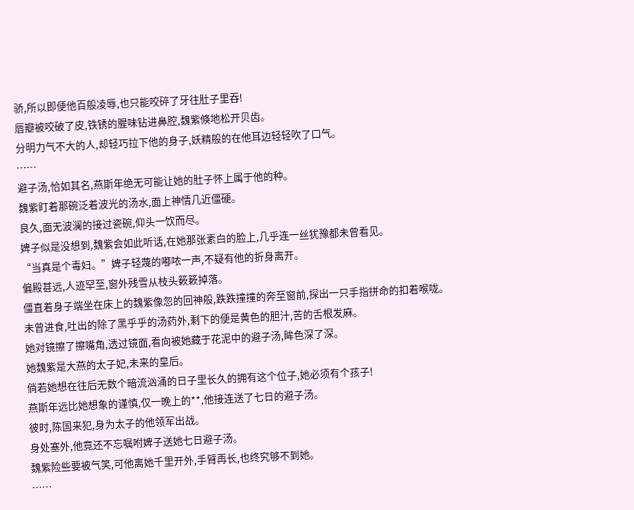骄,所以即便他百般凌辱,也只能咬碎了牙往肚子里吞!
唇瓣被咬破了皮,铁锈的腥味钻进鼻腔,魏紫倏地松开贝齿。
分明力气不大的人,却轻巧拉下他的身子,妖精般的在他耳边轻轻吹了口气。
……
避子汤,恰如其名,燕斯年绝无可能让她的肚子怀上属于他的种。
魏紫盯着那碗泛着波光的汤水,面上神情几近僵硬。
良久,面无波澜的接过瓷碗,仰头一饮而尽。
婢子似是没想到,魏紫会如此听话,在她那张素白的脸上,几乎连一丝犹豫都未曾看见。
“当真是个毒妇。”婢子轻蔑的嘟哝一声,不疑有他的折身离开。
偏殿甚远,人迹罕至,窗外残雪从枝头簌簌掉落。
僵直着身子端坐在床上的魏紫像忽的回神般,跌跌撞撞的奔至窗前,探出一只手指拼命的扣着喉咙。
未曾进食,吐出的除了黑乎乎的汤药外,剩下的便是黄色的胆汁,苦的舌根发麻。
她对镜擦了擦嘴角,透过镜面,看向被她藏于花泥中的避子汤,眸色深了深。
她魏紫是大燕的太子妃,未来的皇后。
倘若她想在往后无数个暗流汹涌的日子里长久的拥有这个位子,她必须有个孩子!
燕斯年远比她想象的谨慎,仅一晚上的**,他接连送了七日的避子汤。
彼时,陈国来犯,身为太子的他领军出战。
身处塞外,他竟还不忘嘱咐婢子送她七日避子汤。
魏紫险些要被气笑,可他离她千里开外,手臂再长,也终究够不到她。
……